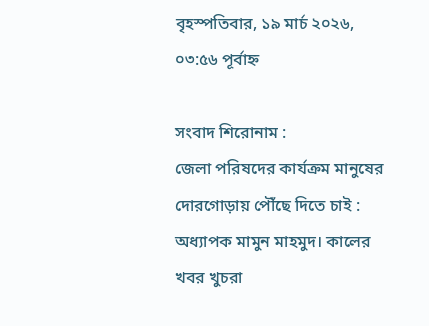বৃহস্পতিবার, ১৯ মার্চ ২০২৬, ০৩:৫৬ পূর্বাহ্ন

সংবাদ শিরোনাম :
জেলা পরিষদের কার্যক্রম মানুষের দোরগোড়ায় পৌঁছে দিতে চাই : অধ্যাপক মামুন মাহমুদ। কালের খবর খুচরা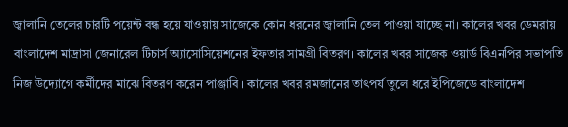জ্বালানি তেলের চারটি পয়েন্ট বন্ধ হয়ে যাওয়ায় সাজেকে কোন ধরনের জ্বালানি তেল পাওয়া যাচ্ছে না। কালের খবর ডেমরায় বাংলাদেশ মাদ্রাসা জেনারেল টিচার্স অ্যাসোসিয়েশনের ইফতার সামগ্রী বিতরণ। কালের খবর সাজেক ওয়ার্ড বিএনপির সভাপতি নিজ উদ্যোগে কর্মীদের মাঝে বিতরণ করেন পাঞ্জাবি । কালের খবর রমজানের তাৎপর্য তুলে ধরে ইপিজেডে বাংলাদেশ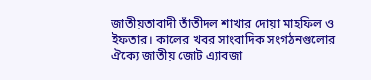জাতীয়তাবাদী তাঁতীদল শাখার দোয়া মাহফিল ও ইফতার। কালের খবর সাংবাদিক সংগঠনগুলোর ঐক্যে জাতীয় জোট এ্যাবজা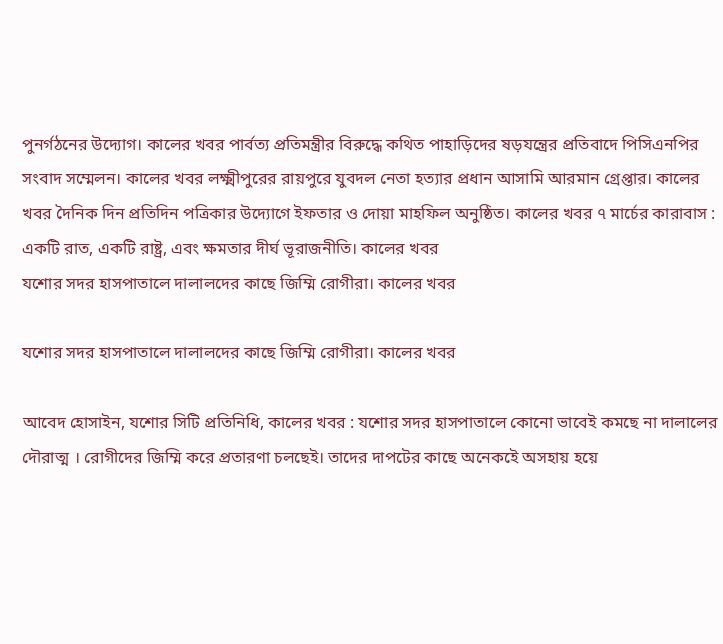পুনর্গঠনের উদ্যোগ। কালের খবর পার্বত্য প্রতিমন্ত্রীর বিরুদ্ধে কথিত পাহাড়িদের ষড়যন্ত্রের প্রতিবাদে পিসিএনপির সংবাদ সম্মেলন। কালের খবর লক্ষ্মীপুরের রায়পুরে যুবদল নেতা হত্যার প্রধান আসামি আরমান গ্রেপ্তার। কালের খবর দৈনিক দিন প্রতিদিন পত্রিকার উদ্যোগে ইফতার ও দোয়া মাহফিল অনুষ্ঠিত। কালের খবর ৭ মার্চের কারাবাস : একটি রাত, একটি রাষ্ট্র, এবং ক্ষমতার দীর্ঘ ভূরাজনীতি। কালের খবর
যশোর সদর হাসপাতালে দালালদের কাছে জিম্মি রোগীরা। কালের খবর

যশোর সদর হাসপাতালে দালালদের কাছে জিম্মি রোগীরা। কালের খবর

আবেদ হোসাইন, যশোর সিটি প্রতিনিধি, কালের খবর : যশোর সদর হাসপাতালে কোনো ভাবেই কমছে না দালালের দৌরাত্ম । রোগীদের জিম্মি করে প্রতারণা চলছেই। তাদের দাপটের কাছে অনেকইে অসহায় হয়ে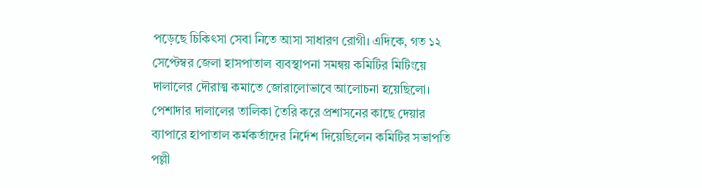পড়েছে চিকিৎসা সেবা নিতে আসা সাধারণ রোগী। এদিকে, গত ১২ সেপ্টেম্বর জেলা হাসপাতাল ব্যবস্থাপনা সমন্বয় কমিটির মিটিংয়ে দালালের দৌরাত্ম কমাতে জোরালোভাবে আলোচনা হয়েছিলো। পেশাদার দালালের তালিকা তৈরি করে প্রশাসনের কাছে দেয়ার ব্যাপারে হাপাতাল কর্মকর্তাদের নির্দেশ দিয়েছিলেন কমিটির সভাপতি পল্লী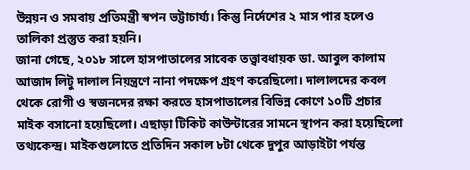উন্নয়ন ও সমবায় প্রতিমন্ত্রী স্বপন ভট্টাচার্য্য। কিন্তু নির্দেশের ২ মাস পার হলেও তালিকা প্রস্তুত করা হয়নি।
জানা গেছে, ২০১৮ সালে হাসপাতালের সাবেক তত্ত্বাবধায়ক ডা. আবুল কালাম আজাদ লিটু দালাল নিয়ন্ত্রণে নানা পদক্ষেপ গ্রহণ করেছিলো। দালালদের কবল থেকে রোগী ও স্বজনদের রক্ষা করতে হাসপাতালের বিভিন্ন কোণে ১০টি প্রচার মাইক বসানো হয়েছিলো। এছাড়া টিকিট কাউন্টারের সামনে স্থাপন করা হয়েছিলো তথ্যকেন্দ্র। মাইকগুলোতে প্রতিদিন সকাল ৮টা থেকে দুপুর আড়াইটা পর্যন্ত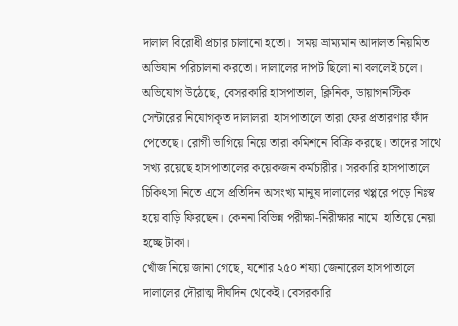দালাল বিরোধী প্রচার চালানো হতো।  সময় ভ্রাম্যমান আদালত নিয়মিত অভিযান পরিচালনা করতো। দালালের দাপট ছিলো না বললেই চলে।
অভিযোগ উঠেছে, বেসরকারি হাসপাতাল, ক্লিনিক, ডায়াগনস্টিক সেন্টারের নিযোগকৃত দালালরা  হাসপাতালে তারা ফের প্রতারণার ফাঁদ পেতেছে। রোগী ভাগিয়ে নিয়ে তারা কমিশনে বিক্রি করছে। তাদের সাথে সখ্য রয়েছে হাসপাতালের কয়েকজন কর্মচারীর। সরকারি হাসপাতালে চিকিৎসা নিতে এসে প্রতিদিন অসংখ্য মানুষ দালালের খপ্পরে পড়ে নিঃস্ব হয়ে বাড়ি ফিরছেন। কেননা বিভিন্ন পরীক্ষা-নিরীক্ষার নামে  হাতিয়ে নেয়া হচ্ছে টাকা।
খোঁজ নিয়ে জানা গেছে, যশোর ২৫০ শয্যা জেনারেল হাসপাতালে দালালের দৌরাত্ম দীর্ঘদিন থেকেই। বেসরকারি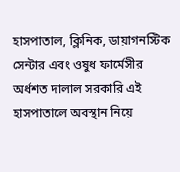হাসপাতাল, ক্লিনিক, ডায়াগনস্টিক সেন্টার এবং ওষুধ ফার্মেসীর অর্ধশত দালাল সরকারি এই হাসপাতালে অবস্থান নিয়ে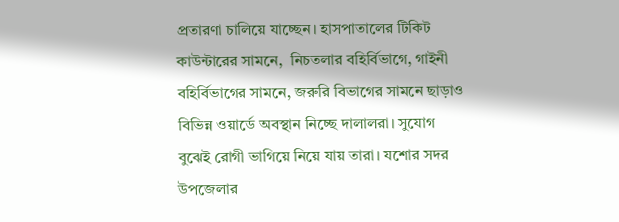প্রতারণা চালিয়ে যাচ্ছেন। হাসপাতালের টিকিট কাউন্টারের সামনে,  নিচতলার বহির্বিভাগে, গাইনী বহির্বিভাগের সামনে, জরুরি বিভাগের সামনে ছাড়াও বিভিন্ন ওয়ার্ডে অবস্থান নিচ্ছে দালালরা। সুযোগ বুঝেই রোগী ভাগিয়ে নিয়ে যায় তারা। যশোর সদর উপজেলার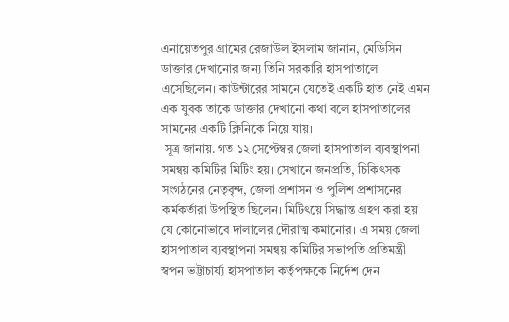এনায়েতপুর গ্রামের রেজাউল ইসলাম জানান, মেডিসিন ডাক্তার দেখানোর জন্য তিনি সরকারি হাসপাতালে এসেছিলেন। কাউন্টারের সামনে যেতেই একটি হাত নেই এমন এক যুবক তাকে ডাক্তার দেখানো কথা বলে হাসপাতালের সামনের একটি ক্লিনিকে নিয়ে যায়।
 সূত্র জানায়. গত ১২ সেপ্টেম্বর জেলা হাসপাতাল ব্যবস্থাপনা সমন্বয় কমিটির মিটিং হয়। সেখানে জনপ্রতি, চিকিৎসক সংগঠনের নেতৃবৃন্দ, জেলা প্রশাসন ও পুলিশ প্রশাসনের কর্মকর্তারা উপস্থিত ছিলেন। মিটিৎয়ে সিদ্ধান্ত গ্রহণ করা হয় যে কোনোভাবে দালালের দৌরাত্ম কমানোর। এ সময় জেলা হাসপাতাল ব্যবস্থাপনা সমন্বয় কমিটির সভাপতি প্রতিমন্ত্রী স্বপন ভট্টাচার্য্য হাসপাতাল কর্তৃপক্ষকে নির্দেশ দেন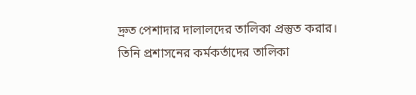দ্রুত পেশাদার দালালদের তালিকা প্রস্তুত করার। তিনি প্রশাসনের কর্মকর্তাদের তালিকা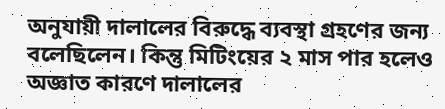অনুযায়ী দালালের বিরুদ্ধে ব্যবস্থা গ্রহণের জন্য বলেছিলেন। কিন্তু মিটিংয়ের ২ মাস পার হলেও  অজ্ঞাত কারণে দালালের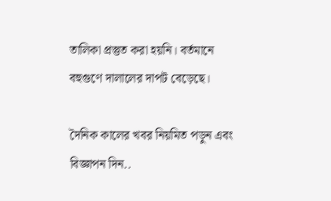তালিকা প্রস্তুত করা হয়নি। বর্তমানে বহুগুণে দালালের দাপট বেড়েছে।

দৈনিক কালের খবর নিয়মিত পড়ুন এবং বিজ্ঞাপন দিন..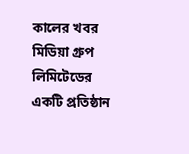কালের খবর মিডিয়া গ্রুপ লিমিটেডের একটি প্রতিষ্ঠান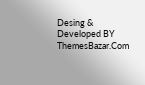Desing & Developed BY ThemesBazar.Com